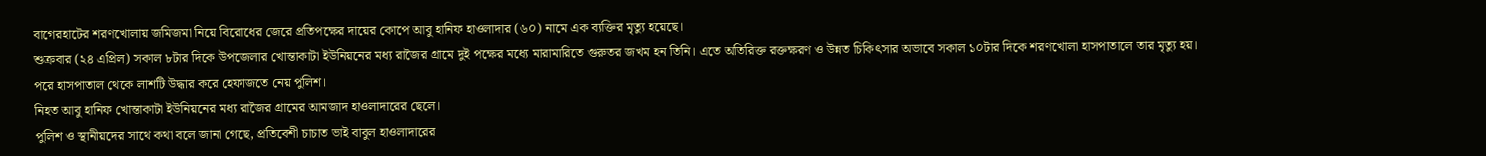বাগেরহাটের শরণখোলায় জমিজমা নিয়ে বিরোধের জেরে প্রতিপক্ষের দায়ের কোপে আবু হানিফ হাওলাদার (৬০) নামে এক ব্যক্তির মৃত্যু হয়েছে।
শুক্রবার (২৪ এপ্রিল) সকাল ৮টার দিকে উপজেলার খোন্তাকাটা ইউনিয়নের মধ্য রাজৈর গ্রামে দুই পক্ষের মধ্যে মারামারিতে গুরুতর জখম হন তিনি। এতে অতিরিক্ত রক্তক্ষরণ ও উন্নত চিকিৎসার অভাবে সকাল ১০টার দিকে শরণখোলা হাসপাতালে তার মৃত্যু হয়। পরে হাসপাতাল থেকে লাশটি উদ্ধার করে হেফাজতে নেয় পুলিশ।
নিহত আবু হানিফ খোন্তাকাটা ইউনিয়নের মধ্য রাজৈর গ্রামের আমজাদ হাওলাদারের ছেলে।
পুলিশ ও স্থানীয়দের সাথে কথা বলে জানা গেছে, প্রতিবেশী চাচাত ভাই বাবুল হাওলাদারের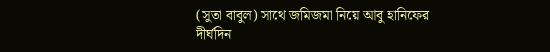(সুতা বাবুল) সাথে জমিজমা নিয়ে আবু হানিফের দীর্ঘদিন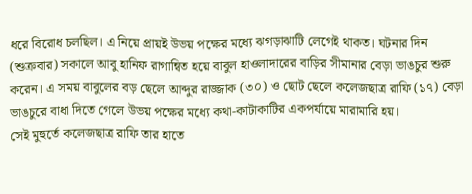ধরে বিরোধ চলছিল। এ নিয়ে প্রায়ই উভয় পক্ষের মধ্যে ঝগড়াঝাটি লেগেই থাকত। ঘটনার দিন (শুক্রবার) সকালে আবু হানিফ রাগান্বিত হয়ে বাবুল হাওলাদারের বাড়ির সীমানার বেড়া ভাঙচুর শুরু করেন। এ সময় বাবুলের বড় ছেলে আব্দুর রাজ্জাক (৩০) ও ছোট ছেলে কলেজছাত্র রাফি (১৭) বেড়া ভাঙচুরে বাধা দিতে গেলে উভয় পক্ষের মধ্যে কথা-কাটাকাটির একপর্যায়ে মারামারি হয়।
সেই মুহুর্তে কলেজছাত্র রাফি তার হাতে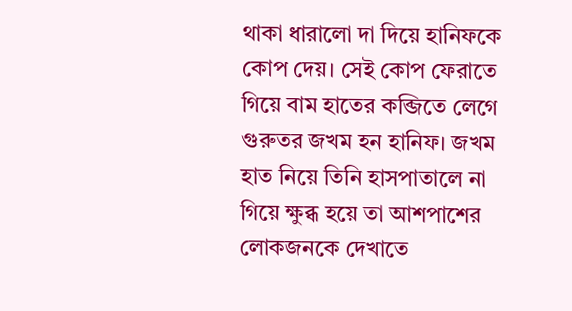থাকা ধারালো দা দিয়ে হানিফকে কোপ দেয়। সেই কোপ ফেরাতে গিয়ে বাম হাতের কব্জিতে লেগে গুরুতর জখম হন হানিফ। জখম হাত নিয়ে তিনি হাসপাতালে না গিয়ে ক্ষুব্ধ হয়ে তা আশপাশের লোকজনকে দেখাতে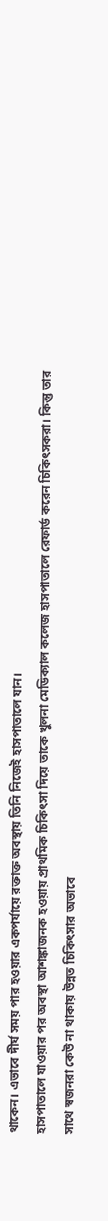থাকেন। এভাবে দীর্ঘ সময় পার হওয়ার একপর্যায়ে রক্তাক্ত অবস্থায় তিনি নিজেই হাসপাতালে যান।
হাসপাতালে যাওয়ার পর অবস্থা আশঙ্কাজনক হওয়ায় প্রাথমিক চিকিৎসা দিয়ে তাকে খুলনা মেডিক্যাল কলেজ হাসপাতালে রেফার্ড করেন চিকিৎসকরা। কিন্তু তার সাথে স্বজনরা কেউ না থাকায় উন্নত চিকিৎসার অভাবে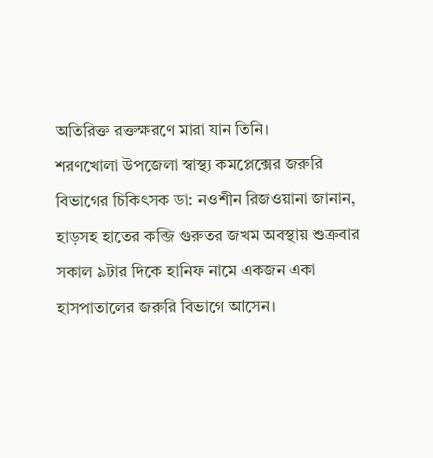অতিরিক্ত রক্তক্ষরণে মারা যান তিনি।
শরণখোলা উপজেলা স্বাস্থ্য কমপ্লেক্সের জরুরি বিভাগের চিকিৎসক ডা: নওশীন রিজওয়ানা জানান, হাড়সহ হাতের কব্জি গুরুতর জখম অবস্থায় শুক্রবার সকাল ৯টার দিকে হানিফ নামে একজন একা হাসপাতালের জরুরি বিভাগে আসেন।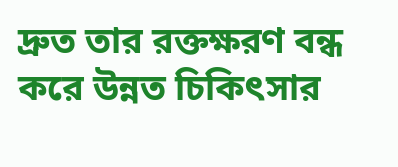দ্রুত তার রক্তক্ষরণ বন্ধ করে উন্নত চিকিৎসার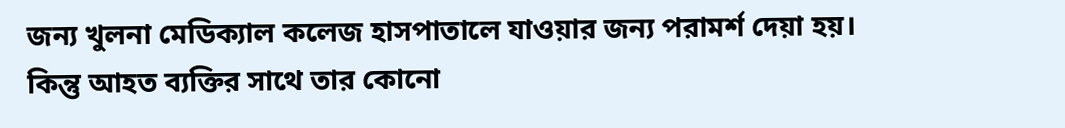জন্য খুলনা মেডিক্যাল কলেজ হাসপাতালে যাওয়ার জন্য পরামর্শ দেয়া হয়। কিন্তু আহত ব্যক্তির সাথে তার কোনো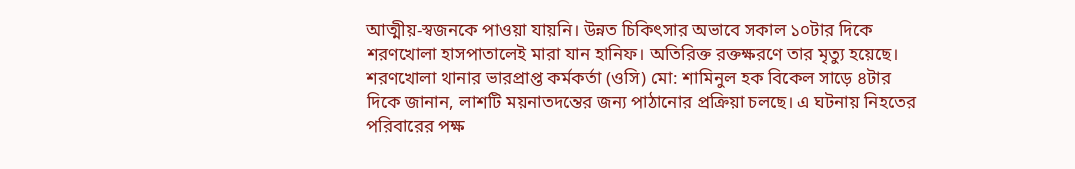আত্মীয়-স্বজনকে পাওয়া যায়নি। উন্নত চিকিৎসার অভাবে সকাল ১০টার দিকে শরণখোলা হাসপাতালেই মারা যান হানিফ। অতিরিক্ত রক্তক্ষরণে তার মৃত্যু হয়েছে।
শরণখোলা থানার ভারপ্রাপ্ত কর্মকর্তা (ওসি) মো: শামিনুল হক বিকেল সাড়ে ৪টার দিকে জানান, লাশটি ময়নাতদন্তের জন্য পাঠানোর প্রক্রিয়া চলছে। এ ঘটনায় নিহতের পরিবারের পক্ষ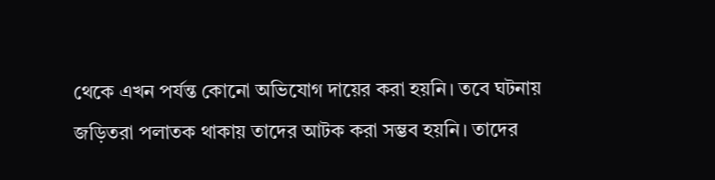থেকে এখন পর্যন্ত কোনো অভিযোগ দায়ের করা হয়নি। তবে ঘটনায় জড়িতরা পলাতক থাকায় তাদের আটক করা সম্ভব হয়নি। তাদের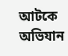আটকে অভিযান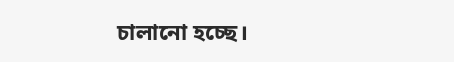চালানো হচ্ছে।